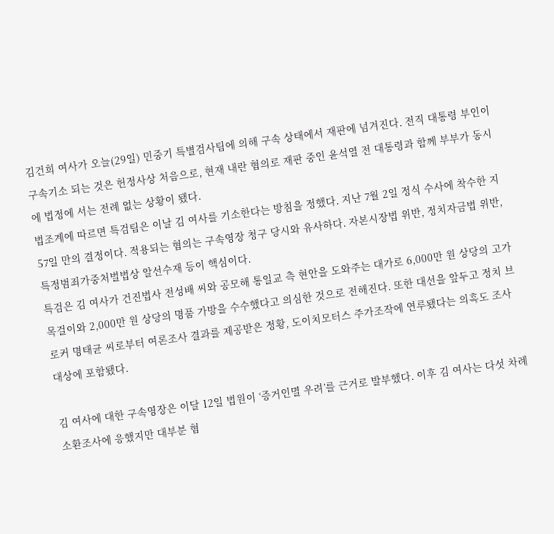김건희 여사가 오늘(29일) 민중기 특별검사팀에 의해 구속 상태에서 재판에 넘겨진다. 전직 대통령 부인이 구속기소 되는 것은 헌정사상 처음으로, 현재 내란 혐의로 재판 중인 윤석열 전 대통령과 함께 부부가 동시에 법정에 서는 전례 없는 상황이 됐다.
법조계에 따르면 특검팀은 이날 김 여사를 기소한다는 방침을 정했다. 지난 7월 2일 정식 수사에 착수한 지 57일 만의 결정이다. 적용되는 혐의는 구속영장 청구 당시와 유사하다. 자본시장법 위반, 정치자금법 위반, 특정범죄가중처벌법상 알선수재 등이 핵심이다.
특검은 김 여사가 건진법사 전성배 씨와 공모해 통일교 측 현안을 도와주는 대가로 6,000만 원 상당의 고가 목걸이와 2,000만 원 상당의 명품 가방을 수수했다고 의심한 것으로 전해진다. 또한 대선을 앞두고 정치 브로커 명태균 씨로부터 여론조사 결과를 제공받은 정황, 도이치모터스 주가조작에 연루됐다는 의혹도 조사 대상에 포함됐다.

김 여사에 대한 구속영장은 이달 12일 법원이 ‘증거인멸 우려’를 근거로 발부했다. 이후 김 여사는 다섯 차례 소환조사에 응했지만 대부분 혐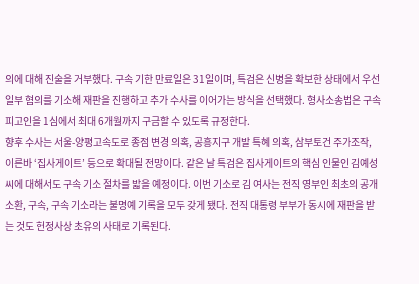의에 대해 진술을 거부했다. 구속 기한 만료일은 31일이며, 특검은 신병을 확보한 상태에서 우선 일부 혐의를 기소해 재판을 진행하고 추가 수사를 이어가는 방식을 선택했다. 형사소송법은 구속 피고인을 1심에서 최대 6개월까지 구금할 수 있도록 규정한다.
향후 수사는 서울-양평고속도로 종점 변경 의혹, 공흥지구 개발 특혜 의혹, 삼부토건 주가조작, 이른바 ‘집사게이트’ 등으로 확대될 전망이다. 같은 날 특검은 집사게이트의 핵심 인물인 김예성 씨에 대해서도 구속 기소 절차를 밟을 예정이다. 이번 기소로 김 여사는 전직 영부인 최초의 공개 소환, 구속, 구속 기소라는 불명예 기록을 모두 갖게 됐다. 전직 대통령 부부가 동시에 재판을 받는 것도 헌정사상 초유의 사태로 기록된다.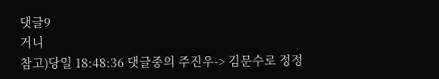댓글9
거니
참고)당일 18:48:36 댓글중의 주진우-> 김문수로 정정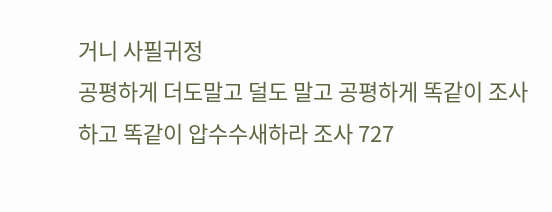거니 사필귀정
공평하게 더도말고 덜도 말고 공평하게 똑같이 조사하고 똑같이 압수수새하라 조사 727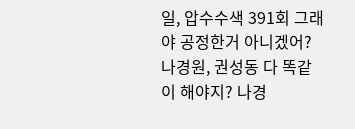일, 압수수색 391회 그래야 공정한거 아니겠어? 나경원, 권성동 다 똑같이 해야지? 나경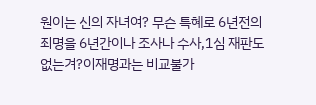원이는 신의 자녀여? 무슨 특혜로 6년전의 죄명을 6년간이나 조사나 수사,1심 재판도 없는겨?이재명과는 비교불가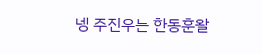넹 주진우는 한동훈왈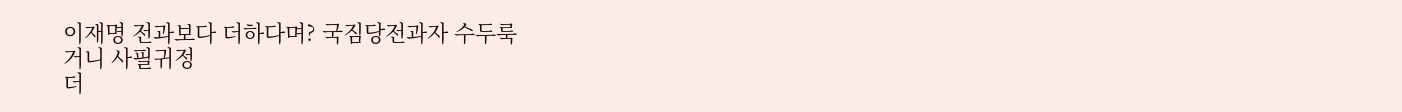이재명 전과보다 더하다며? 국짐당전과자 수두룩
거니 사필귀정
더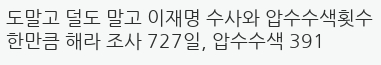도말고 덜도 말고 이재명 수사와 압수수색횟수한만큼 해라 조사 727일, 압수수색 391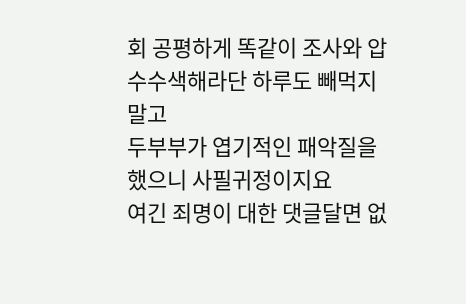회 공평하게 똑같이 조사와 압수수색해라단 하루도 빼먹지말고
두부부가 엽기적인 패악질을 했으니 사필귀정이지요
여긴 죄명이 대한 댓글달면 없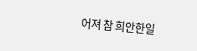어져 참 희안한일